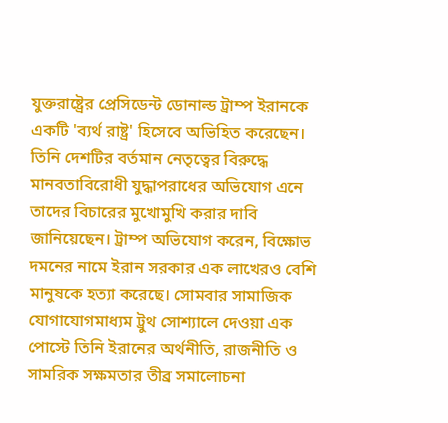যুক্তরাষ্ট্রের প্রেসিডেন্ট ডোনাল্ড ট্রাম্প ইরানকে একটি 'ব্যর্থ রাষ্ট্র' হিসেবে অভিহিত করেছেন। তিনি দেশটির বর্তমান নেতৃত্বের বিরুদ্ধে মানবতাবিরোধী যুদ্ধাপরাধের অভিযোগ এনে তাদের বিচারের মুখোমুখি করার দাবি জানিয়েছেন। ট্রাম্প অভিযোগ করেন, বিক্ষোভ দমনের নামে ইরান সরকার এক লাখেরও বেশি মানুষকে হত্যা করেছে। সোমবার সামাজিক যোগাযোগমাধ্যম ট্রুথ সোশ্যালে দেওয়া এক পোস্টে তিনি ইরানের অর্থনীতি, রাজনীতি ও সামরিক সক্ষমতার তীব্র সমালোচনা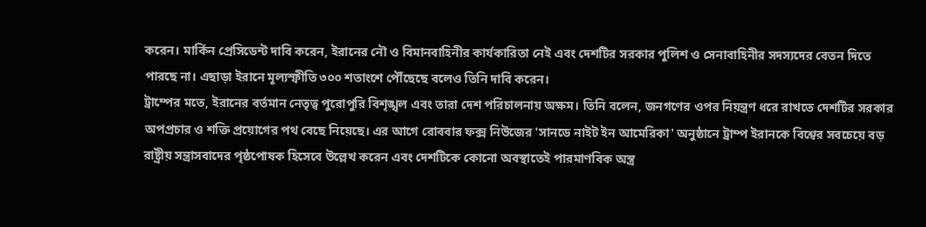করেন। মার্কিন প্রেসিডেন্ট দাবি করেন, ইরানের নৌ ও বিমানবাহিনীর কার্যকারিতা নেই এবং দেশটির সরকার পুলিশ ও সেনাবাহিনীর সদস্যদের বেতন দিতে পারছে না। এছাড়া ইরানে মূল্যস্ফীতি ৩০০ শতাংশে পৌঁছেছে বলেও তিনি দাবি করেন।
ট্রাম্পের মতে, ইরানের বর্তমান নেতৃত্ব পুরোপুরি বিশৃঙ্খল এবং তারা দেশ পরিচালনায় অক্ষম। তিনি বলেন, জনগণের ওপর নিয়ন্ত্রণ ধরে রাখতে দেশটির সরকার অপপ্রচার ও শক্তি প্রয়োগের পথ বেছে নিয়েছে। এর আগে রোববার ফক্স নিউজের 'সানডে নাইট ইন আমেরিকা' অনুষ্ঠানে ট্রাম্প ইরানকে বিশ্বের সবচেয়ে বড় রাষ্ট্রীয় সন্ত্রাসবাদের পৃষ্ঠপোষক হিসেবে উল্লেখ করেন এবং দেশটিকে কোনো অবস্থাতেই পারমাণবিক অস্ত্র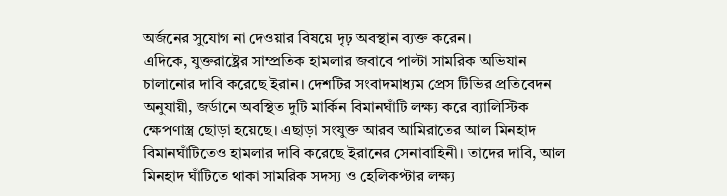অর্জনের সুযোগ না দেওয়ার বিষয়ে দৃঢ় অবস্থান ব্যক্ত করেন।
এদিকে, যুক্তরাষ্ট্রের সাম্প্রতিক হামলার জবাবে পাল্টা সামরিক অভিযান চালানোর দাবি করেছে ইরান। দেশটির সংবাদমাধ্যম প্রেস টিভির প্রতিবেদন অনুযায়ী, জর্ডানে অবস্থিত দুটি মার্কিন বিমানঘাঁটি লক্ষ্য করে ব্যালিস্টিক ক্ষেপণাস্ত্র ছোড়া হয়েছে। এছাড়া সংযুক্ত আরব আমিরাতের আল মিনহাদ বিমানঘাঁটিতেও হামলার দাবি করেছে ইরানের সেনাবাহিনী। তাদের দাবি, আল মিনহাদ ঘাঁটিতে থাকা সামরিক সদস্য ও হেলিকপ্টার লক্ষ্য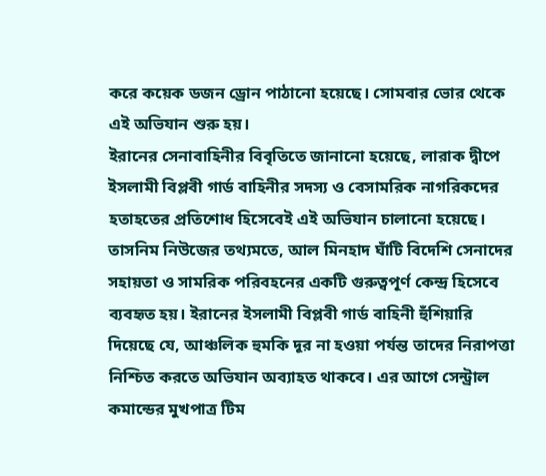করে কয়েক ডজন ড্রোন পাঠানো হয়েছে। সোমবার ভোর থেকে এই অভিযান শুরু হয়।
ইরানের সেনাবাহিনীর বিবৃতিতে জানানো হয়েছে, লারাক দ্বীপে ইসলামী বিপ্লবী গার্ড বাহিনীর সদস্য ও বেসামরিক নাগরিকদের হতাহতের প্রতিশোধ হিসেবেই এই অভিযান চালানো হয়েছে। তাসনিম নিউজের তথ্যমতে, আল মিনহাদ ঘাঁটি বিদেশি সেনাদের সহায়তা ও সামরিক পরিবহনের একটি গুরুত্বপূর্ণ কেন্দ্র হিসেবে ব্যবহৃত হয়। ইরানের ইসলামী বিপ্লবী গার্ড বাহিনী হুঁশিয়ারি দিয়েছে যে, আঞ্চলিক হুমকি দূর না হওয়া পর্যন্ত তাদের নিরাপত্তা নিশ্চিত করতে অভিযান অব্যাহত থাকবে। এর আগে সেন্ট্রাল কমান্ডের মুখপাত্র টিম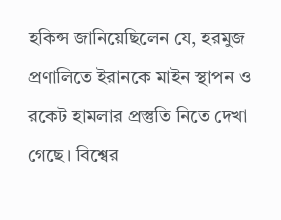হকিন্স জানিয়েছিলেন যে, হরমুজ প্রণালিতে ইরানকে মাইন স্থাপন ও রকেট হামলার প্রস্তুতি নিতে দেখা গেছে। বিশ্বের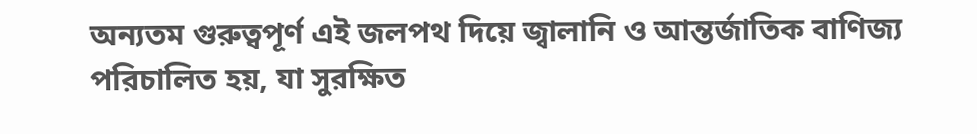অন্যতম গুরুত্বপূর্ণ এই জলপথ দিয়ে জ্বালানি ও আন্তর্জাতিক বাণিজ্য পরিচালিত হয়, যা সুরক্ষিত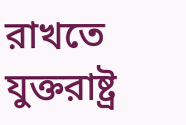রাখতে যুক্তরাষ্ট্র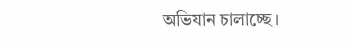অভিযান চালাচ্ছে।